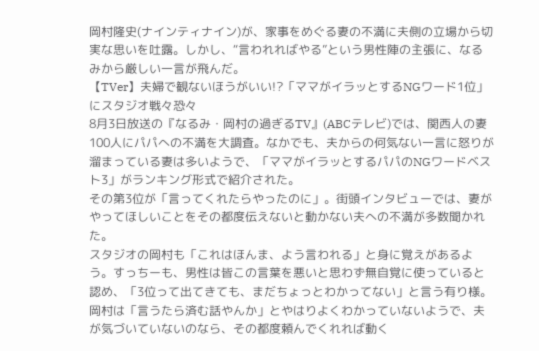岡村隆史(ナインティナイン)が、家事をめぐる妻の不満に夫側の立場から切実な思いを吐露。しかし、“言われればやる”という男性陣の主張に、なるみから厳しい一言が飛んだ。
【TVer】夫婦で観ないほうがいい!?「ママがイラッとするNGワード1位」にスタジオ戦々恐々
8月3日放送の『なるみ・岡村の過ぎるTV』(ABCテレビ)では、関西人の妻100人にパパへの不満を大調査。なかでも、夫からの何気ない一言に怒りが溜まっている妻は多いようで、「ママがイラッとするパパのNGワードベスト3」がランキング形式で紹介された。
その第3位が「言ってくれたらやったのに」。街頭インタビューでは、妻がやってほしいことをその都度伝えないと動かない夫への不満が多数聞かれた。
スタジオの岡村も「これはほんま、よう言われる」と身に覚えがあるよう。すっちーも、男性は皆この言葉を悪いと思わず無自覚に使っていると認め、「3位って出てきても、まだちょっとわかってない」と言う有り様。
岡村は「言うたら済む話やんか」とやはりよくわかっていないようで、夫が気づいていないのなら、その都度頼んでくれれば動く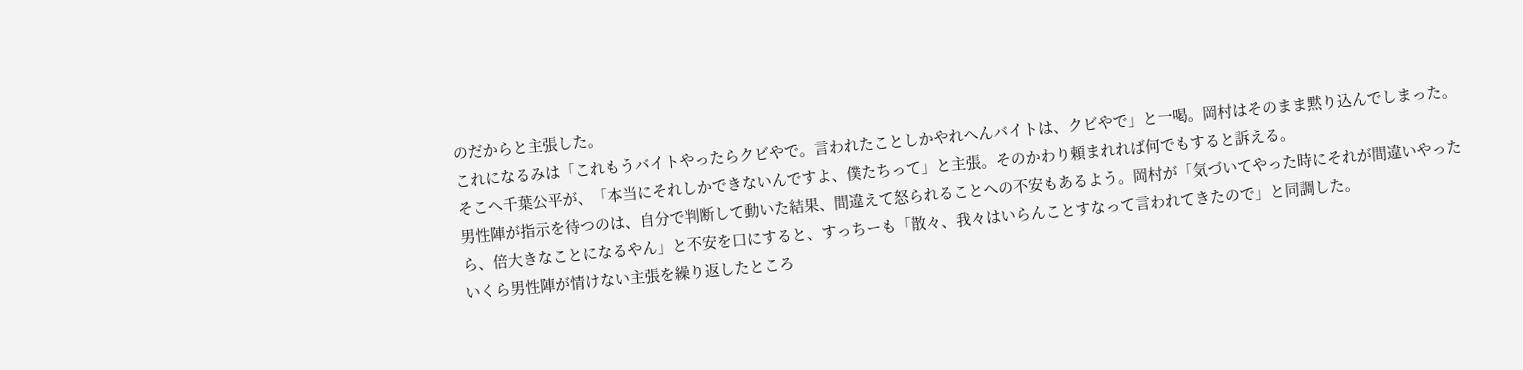のだからと主張した。
これになるみは「これもうバイトやったらクビやで。言われたことしかやれへんバイトは、クビやで」と一喝。岡村はそのまま黙り込んでしまった。
そこへ千葉公平が、「本当にそれしかできないんですよ、僕たちって」と主張。そのかわり頼まれれば何でもすると訴える。
男性陣が指示を待つのは、自分で判断して動いた結果、間違えて怒られることへの不安もあるよう。岡村が「気づいてやった時にそれが間違いやったら、倍大きなことになるやん」と不安を口にすると、すっちーも「散々、我々はいらんことすなって言われてきたので」と同調した。
いくら男性陣が情けない主張を繰り返したところ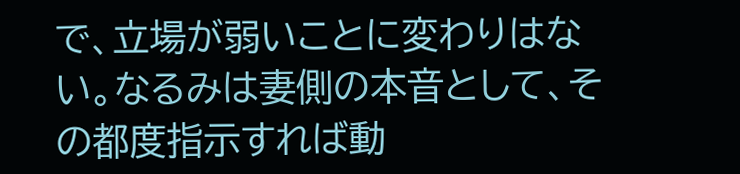で、立場が弱いことに変わりはない。なるみは妻側の本音として、その都度指示すれば動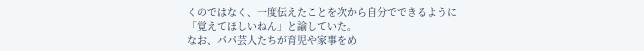くのではなく、一度伝えたことを次から自分でできるように「覚えてほしいねん」と諭していた。
なお、パパ芸人たちが育児や家事をめ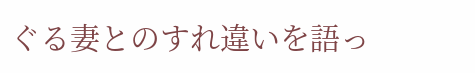ぐる妻とのすれ違いを語っ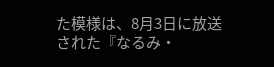た模様は、8月3日に放送された『なるみ・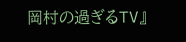岡村の過ぎるTV』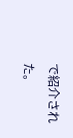で紹介された。